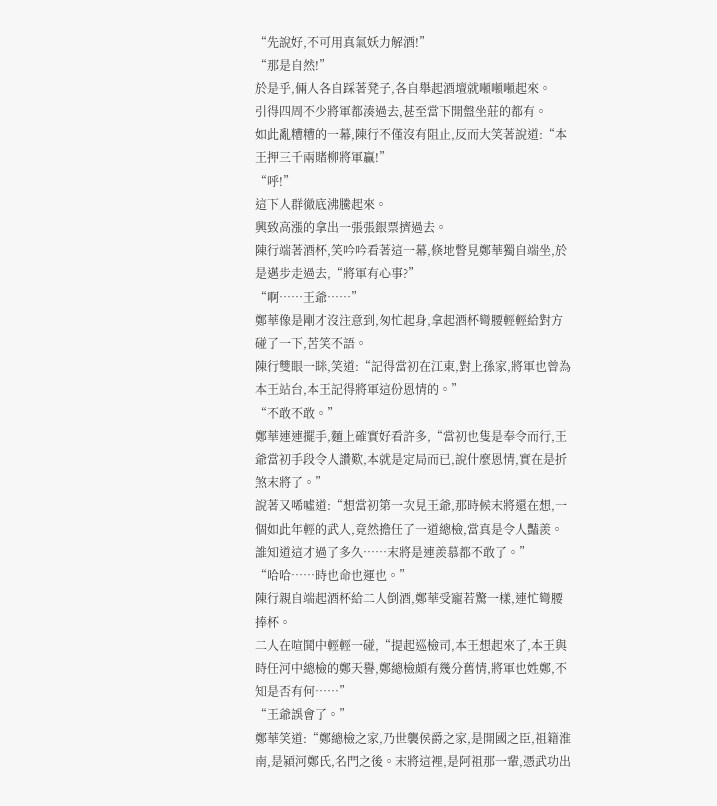“先說好,不可用真氣妖力解酒!”
“那是自然!”
於是乎,倆人各自踩著凳子,各自舉起酒壇就噸噸噸起來。
引得四周不少將軍都湊過去,甚至當下開盤坐莊的都有。
如此亂糟糟的一幕,陳行不僅沒有阻止,反而大笑著說道:“本王押三千兩賭柳將軍贏!”
“呼!”
這下人群徹底沸騰起來。
興致高漲的拿出一張張銀票擠過去。
陳行端著酒杯,笑吟吟看著這一幕,倏地瞥見鄭華獨自端坐,於是邁步走過去,“將軍有心事?”
“啊……王爺……”
鄭華像是剛才沒注意到,匆忙起身,拿起酒杯彎腰輕輕給對方碰了一下,苦笑不語。
陳行雙眼一眯,笑道:“記得當初在江東,對上孫家,將軍也曾為本王站台,本王記得將軍這份恩情的。”
“不敢不敢。”
鄭華連連擺手,麵上確實好看許多,“當初也隻是奉令而行,王爺當初手段令人讚歎,本就是定局而已,說什麼恩情,實在是折煞末將了。”
說著又唏噓道:“想當初第一次見王爺,那時候末將還在想,一個如此年輕的武人,竟然擔任了一道總檢,當真是令人豔羨。
誰知道這才過了多久……末將是連羨慕都不敢了。”
“哈哈……時也命也運也。”
陳行親自端起酒杯給二人倒酒,鄭華受寵若驚一樣,連忙彎腰捧杯。
二人在喧鬨中輕輕一碰,“提起巡檢司,本王想起來了,本王與時任河中總檢的鄭天譽,鄭總檢頗有幾分舊情,將軍也姓鄭,不知是否有何……”
“王爺誤會了。”
鄭華笑道:“鄭總檢之家,乃世襲侯爵之家,是開國之臣,祖籍淮南,是潁河鄭氏,名門之後。末將這裡,是阿祖那一輩,憑武功出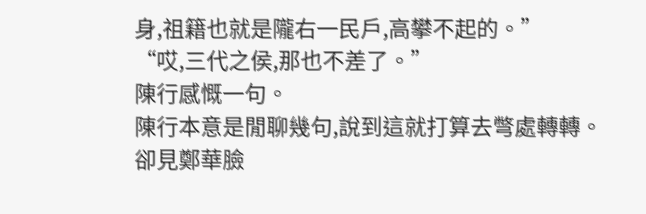身,祖籍也就是隴右一民戶,高攀不起的。”
“哎,三代之侯,那也不差了。”
陳行感慨一句。
陳行本意是閒聊幾句,說到這就打算去彆處轉轉。
卻見鄭華臉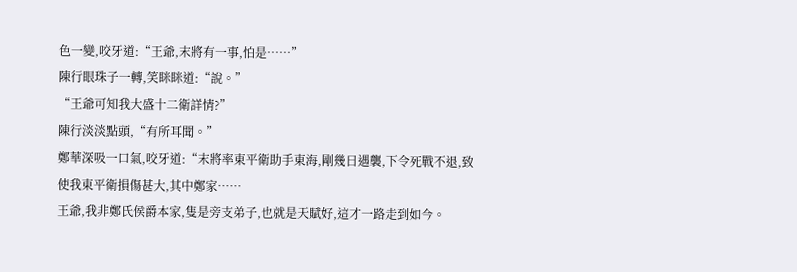色一變,咬牙道:“王爺,末將有一事,怕是……”
陳行眼珠子一轉,笑眯眯道:“說。”
“王爺可知我大盛十二衛詳情?”
陳行淡淡點頭,“有所耳聞。”
鄭華深吸一口氣,咬牙道:“末將率東平衛助手東海,剛幾日遇襲,下令死戰不退,致使我東平衛損傷甚大,其中鄭家……
王爺,我非鄭氏侯爵本家,隻是旁支弟子,也就是天賦好,這才一路走到如今。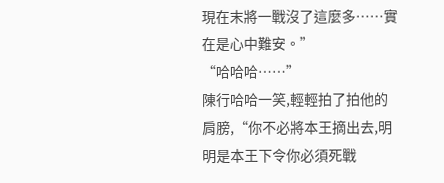現在末將一戰沒了這麼多……實在是心中難安。”
“哈哈哈……”
陳行哈哈一笑,輕輕拍了拍他的肩膀,“你不必將本王摘出去,明明是本王下令你必須死戰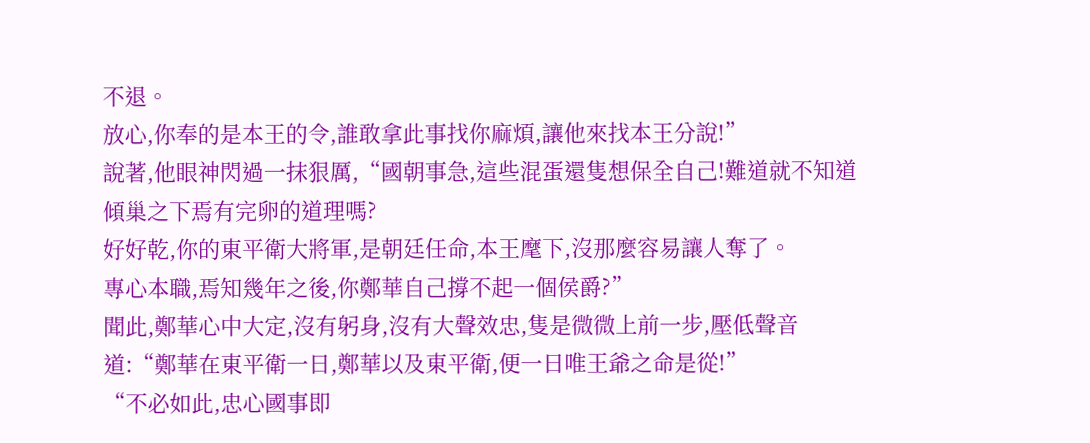不退。
放心,你奉的是本王的令,誰敢拿此事找你麻煩,讓他來找本王分說!”
說著,他眼神閃過一抹狠厲,“國朝事急,這些混蛋還隻想保全自己!難道就不知道傾巢之下焉有完卵的道理嗎?
好好乾,你的東平衛大將軍,是朝廷任命,本王麾下,沒那麼容易讓人奪了。
專心本職,焉知幾年之後,你鄭華自己撐不起一個侯爵?”
聞此,鄭華心中大定,沒有躬身,沒有大聲效忠,隻是微微上前一步,壓低聲音道:“鄭華在東平衛一日,鄭華以及東平衛,便一日唯王爺之命是從!”
“不必如此,忠心國事即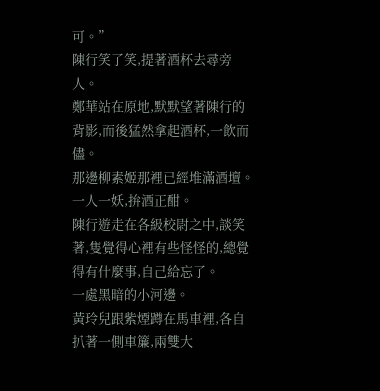可。”
陳行笑了笑,提著酒杯去尋旁人。
鄭華站在原地,默默望著陳行的背影,而後猛然拿起酒杯,一飲而儘。
那邊柳素姬那裡已經堆滿酒壇。
一人一妖,拚酒正酣。
陳行遊走在各級校尉之中,談笑著,隻覺得心裡有些怪怪的,總覺得有什麼事,自己給忘了。
一處黑暗的小河邊。
黃玲兒跟紫煙蹲在馬車裡,各自扒著一側車簾,兩雙大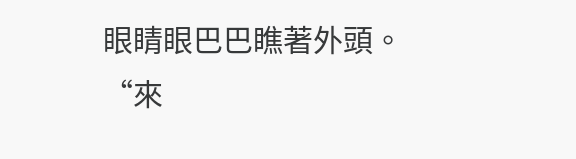眼睛眼巴巴瞧著外頭。
“來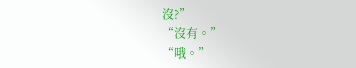沒?”
“沒有。”
“哦。”